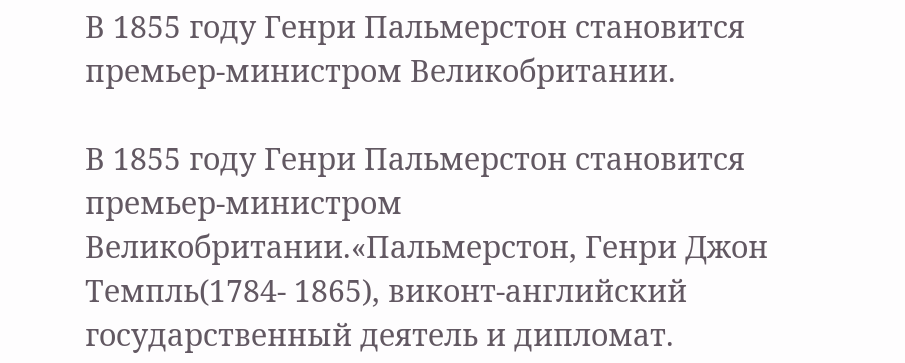В 1855 году Генри Пальмерстон становится премьер-министром Великобритании.

В 1855 году Генри Пальмерстон становится премьер-министром Великобритании.«Пальмерстон, Генри Джон Темпль(1784- 1865), виконт-английский государственный деятель и дипломат.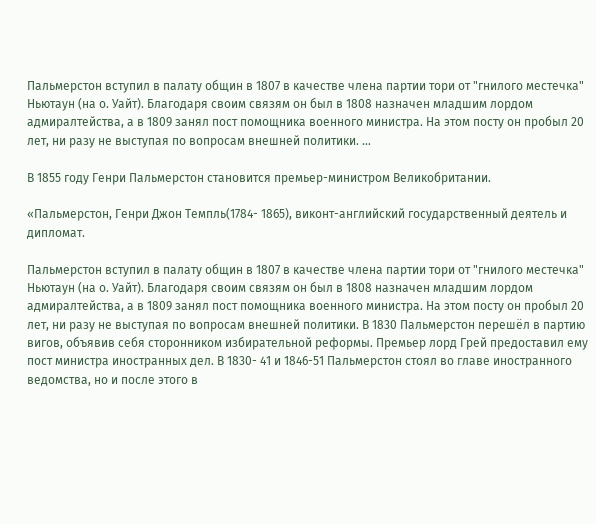Пальмерстон вступил в палату общин в 1807 в качестве члена партии тори от "гнилого местечка" Ньютаун (на о. Уайт). Благодаря своим связям он был в 1808 назначен младшим лордом адмиралтейства, а в 1809 занял пост помощника военного министра. На этом посту он пробыл 20 лет, ни разу не выступая по вопросам внешней политики. ...

В 1855 году Генри Пальмерстон становится премьер-министром Великобритании.

«Пальмерстон, Генри Джон Темпль(1784- 1865), виконт-английский государственный деятель и дипломат.

Пальмерстон вступил в палату общин в 1807 в качестве члена партии тори от "гнилого местечка" Ньютаун (на о. Уайт). Благодаря своим связям он был в 1808 назначен младшим лордом адмиралтейства, а в 1809 занял пост помощника военного министра. На этом посту он пробыл 20 лет, ни разу не выступая по вопросам внешней политики. В 1830 Пальмерстон перешёл в партию вигов, объявив себя сторонником избирательной реформы. Премьер лорд Грей предоставил ему пост министра иностранных дел. В 1830- 41 и 1846-51 Пальмерстон стоял во главе иностранного ведомства, но и после этого в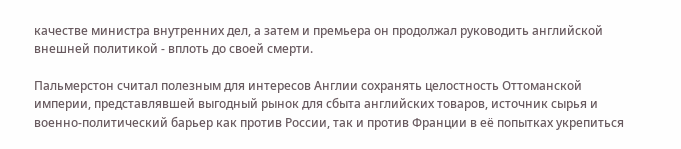качестве министра внутренних дел, а затем и премьера он продолжал руководить английской внешней политикой - вплоть до своей смерти.

Пальмерстон считал полезным для интересов Англии сохранять целостность Оттоманской империи, представлявшей выгодный рынок для сбыта английских товаров, источник сырья и военно-политический барьер как против России, так и против Франции в её попытках укрепиться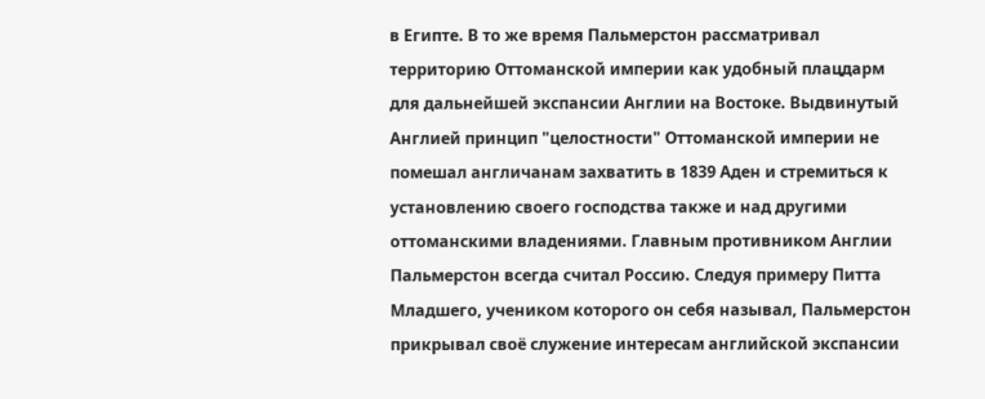в Египте. В то же время Пальмерстон рассматривал территорию Оттоманской империи как удобный плацдарм для дальнейшей экспансии Англии на Востоке. Выдвинутый Англией принцип "целостности" Оттоманской империи не помешал англичанам захватить в 1839 Аден и стремиться к установлению своего господства также и над другими оттоманскими владениями. Главным противником Англии Пальмерстон всегда считал Россию. Следуя примеру Питта Младшего, учеником которого он себя называл, Пальмерстон прикрывал своё служение интересам английской экспансии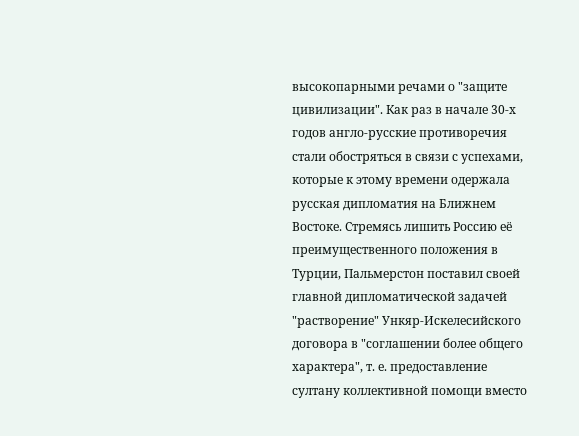высокопарными речами о "защите цивилизации". Как раз в начале 30-х годов англо-русские противоречия стали обостряться в связи с успехами, которые к этому времени одержала русская дипломатия на Ближнем Востоке. Стремясь лишить Россию её преимущественного положения в Турции, Пальмерстон поставил своей главной дипломатической задачей "растворение" Ункяр-Искелесийского договора в "соглашении более общего характера", т. е. предоставление султану коллективной помощи вместо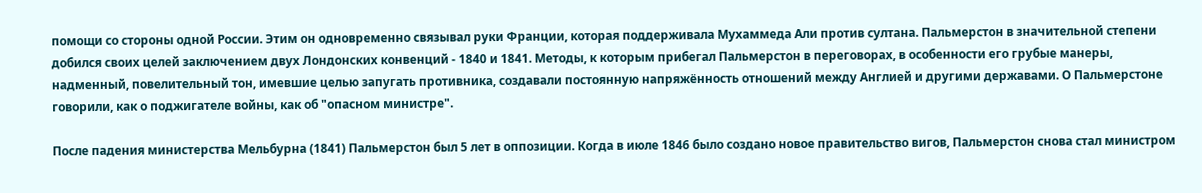помощи со стороны одной России. Этим он одновременно связывал руки Франции, которая поддерживала Мухаммеда Али против султана. Пальмерстон в значительной степени добился своих целей заключением двух Лондонских конвенций - 1840 и 1841. Методы, к которым прибегал Пальмерстон в переговорах, в особенности его грубые манеры, надменный, повелительный тон, имевшие целью запугать противника, создавали постоянную напряжённость отношений между Англией и другими державами. О Пальмерстоне говорили, как о поджигателе войны, как об "опасном министре".

После падения министерства Мельбурна (1841) Пальмерстон был 5 лет в оппозиции. Когда в июле 1846 было создано новое правительство вигов, Пальмерстон снова стал министром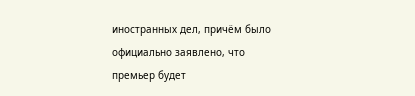иностранных дел, причём было официально заявлено, что премьер будет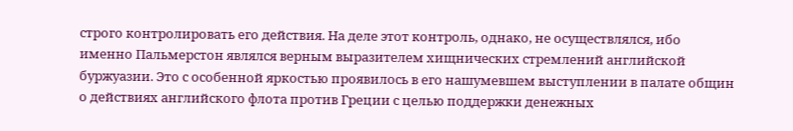строго контролировать его действия. На деле этот контроль, однако, не осуществлялся, ибо именно Пальмерстон являлся верным выразителем хищнических стремлений английской буржуазии. Это с особенной яркостью проявилось в его нашумевшем выступлении в палате общин о действиях английского флота против Греции с целью поддержки денежных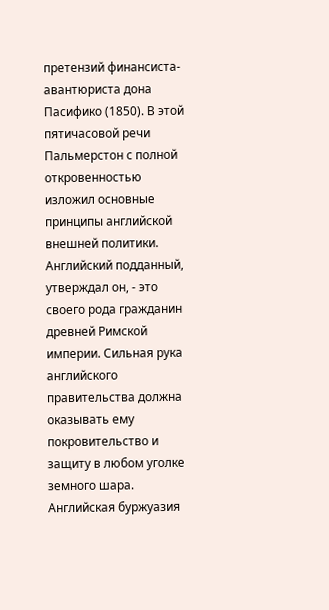претензий финансиста-авантюриста дона Пасифико (1850). В этой пятичасовой речи Пальмерстон с полной откровенностью изложил основные принципы английской внешней политики. Английский подданный, утверждал он, - это своего рода гражданин древней Римской империи. Сильная рука английского правительства должна оказывать ему покровительство и защиту в любом уголке земного шара. Английская буржуазия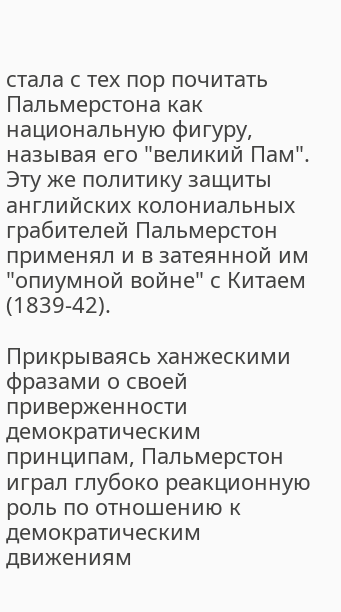стала с тех пор почитать Пальмерстона как национальную фигуру, называя его "великий Пам". Эту же политику защиты английских колониальных грабителей Пальмерстон применял и в затеянной им "опиумной войне" с Китаем (1839-42).

Прикрываясь ханжескими фразами о своей приверженности демократическим принципам, Пальмерстон играл глубоко реакционную роль по отношению к демократическим движениям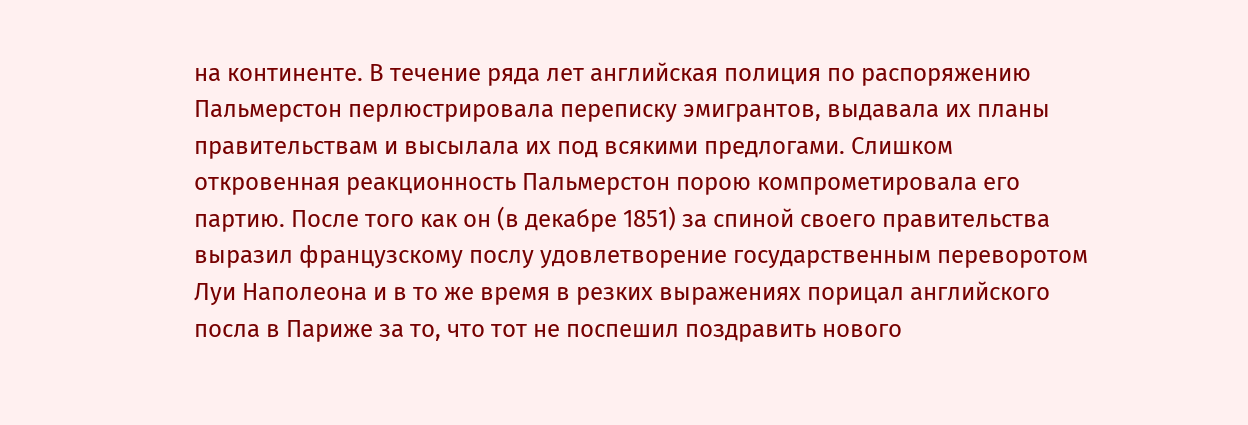на континенте. В течение ряда лет английская полиция по распоряжению Пальмерстон перлюстрировала переписку эмигрантов, выдавала их планы правительствам и высылала их под всякими предлогами. Слишком откровенная реакционность Пальмерстон порою компрометировала его партию. После того как он (в декабре 1851) за спиной своего правительства выразил французскому послу удовлетворение государственным переворотом Луи Наполеона и в то же время в резких выражениях порицал английского посла в Париже за то, что тот не поспешил поздравить нового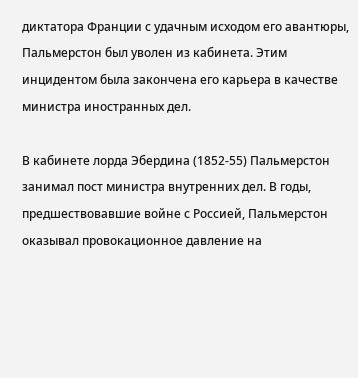диктатора Франции с удачным исходом его авантюры, Пальмерстон был уволен из кабинета. Этим инцидентом была закончена его карьера в качестве министра иностранных дел.

В кабинете лорда Эбердина (1852-55) Пальмерстон занимал пост министра внутренних дел. В годы, предшествовавшие войне с Россией, Пальмерстон оказывал провокационное давление на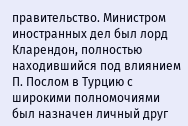правительство. Министром иностранных дел был лорд Кларендон, полностью находившийся под влиянием П. Послом в Турцию с широкими полномочиями был назначен личный друг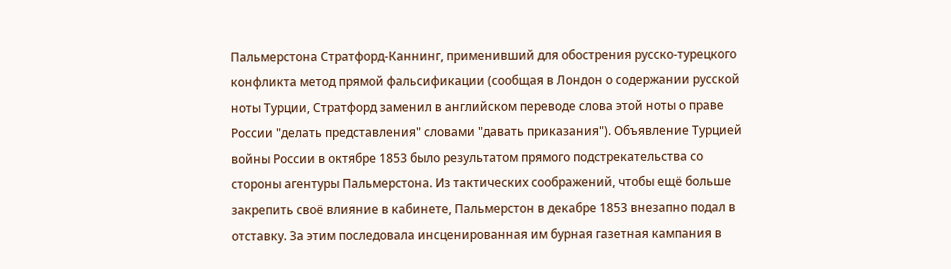Пальмерстона Стратфорд-Каннинг, применивший для обострения русско-турецкого конфликта метод прямой фальсификации (сообщая в Лондон о содержании русской ноты Турции, Стратфорд заменил в английском переводе слова этой ноты о праве России "делать представления" словами "давать приказания"). Объявление Турцией войны России в октябре 1853 было результатом прямого подстрекательства со стороны агентуры Пальмерстона. Из тактических соображений, чтобы ещё больше закрепить своё влияние в кабинете, Пальмерстон в декабре 1853 внезапно подал в отставку. За этим последовала инсценированная им бурная газетная кампания в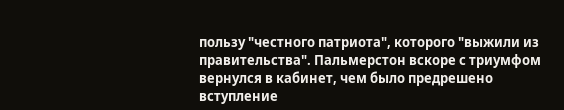пользу "честного патриота", которого "выжили из правительства". Пальмерстон вскоре с триумфом вернулся в кабинет, чем было предрешено вступление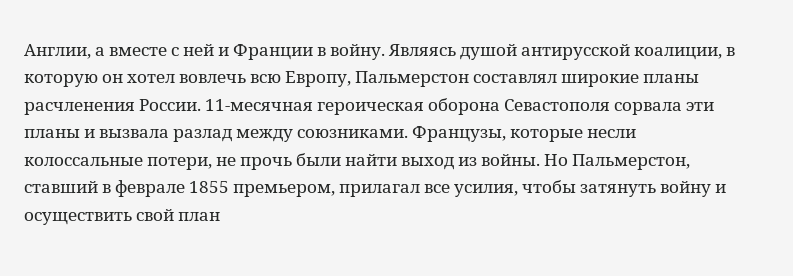Англии, а вместе с ней и Франции в войну. Являясь душой антирусской коалиции, в которую он хотел вовлечь всю Европу, Пальмерстон составлял широкие планы расчленения России. 11-месячная героическая оборона Севастополя сорвала эти планы и вызвала разлад между союзниками. Французы, которые несли колоссальные потери, не прочь были найти выход из войны. Но Пальмерстон, ставший в феврале 1855 премьером, прилагал все усилия, чтобы затянуть войну и осуществить свой план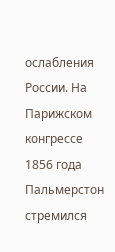ослабления России. На Парижском конгрессе 1856 года Пальмерстон стремился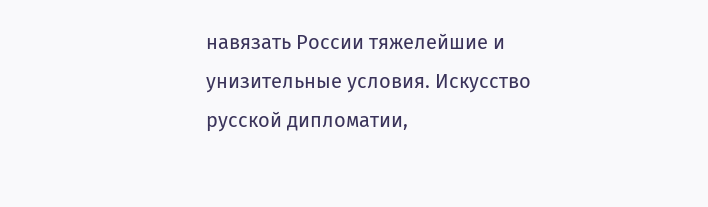навязать России тяжелейшие и унизительные условия. Искусство русской дипломатии,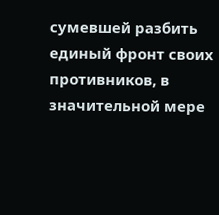сумевшей разбить единый фронт своих противников, в значительной мере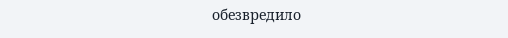обезвредило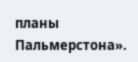планы Пальмерстона».